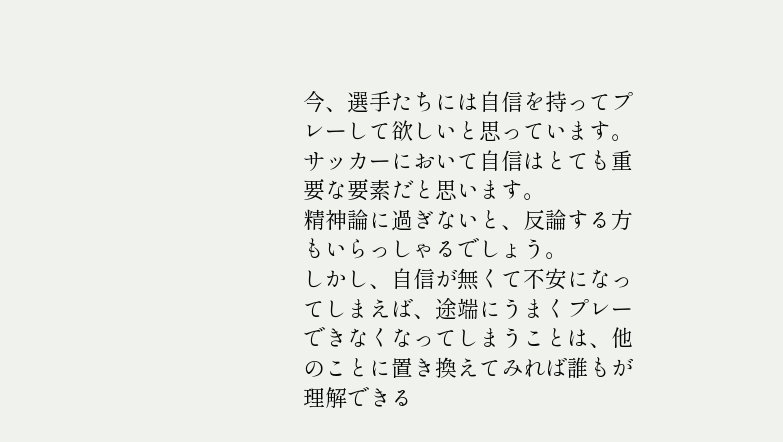今、選手たちには自信を持ってプレーして欲しいと思っています。
サッカーにおいて自信はとても重要な要素だと思います。
精神論に過ぎないと、反論する方もいらっしゃるでしょう。
しかし、自信が無くて不安になってしまえば、途端にうまくプレーできなくなってしまうことは、他のことに置き換えてみれば誰もが理解できる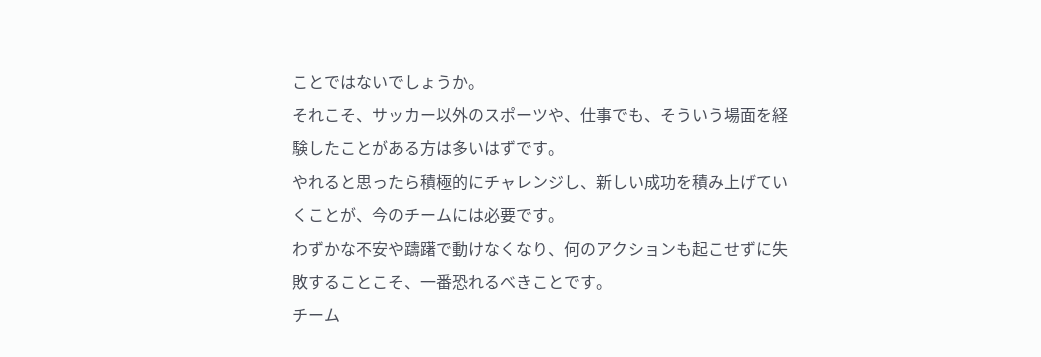ことではないでしょうか。
それこそ、サッカー以外のスポーツや、仕事でも、そういう場面を経験したことがある方は多いはずです。
やれると思ったら積極的にチャレンジし、新しい成功を積み上げていくことが、今のチームには必要です。
わずかな不安や躊躇で動けなくなり、何のアクションも起こせずに失敗することこそ、一番恐れるべきことです。
チーム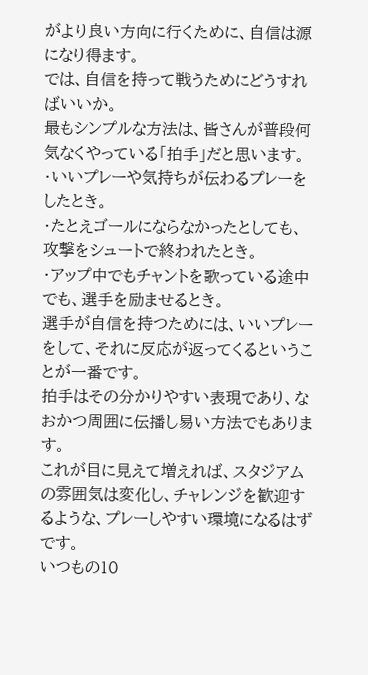がより良い方向に行くために、自信は源になり得ます。
では、自信を持って戦うためにどうすればいいか。
最もシンプルな方法は、皆さんが普段何気なくやっている「拍手」だと思います。
・いいプレーや気持ちが伝わるプレーをしたとき。
・たとえゴールにならなかったとしても、攻撃をシュートで終われたとき。
・アップ中でもチャントを歌っている途中でも、選手を励ませるとき。
選手が自信を持つためには、いいプレーをして、それに反応が返ってくるということが一番です。
拍手はその分かりやすい表現であり、なおかつ周囲に伝播し易い方法でもあります。
これが目に見えて増えれば、スタジアムの雰囲気は変化し、チャレンジを歓迎するような、プレーしやすい環境になるはずです。
いつもの10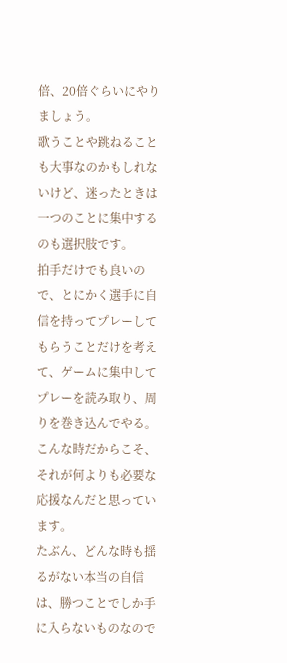倍、20倍ぐらいにやりましょう。
歌うことや跳ねることも大事なのかもしれないけど、迷ったときは一つのことに集中するのも選択肢です。
拍手だけでも良いので、とにかく選手に自信を持ってプレーしてもらうことだけを考えて、ゲームに集中してプレーを読み取り、周りを巻き込んでやる。
こんな時だからこそ、それが何よりも必要な応援なんだと思っています。
たぶん、どんな時も揺るがない本当の自信は、勝つことでしか手に入らないものなので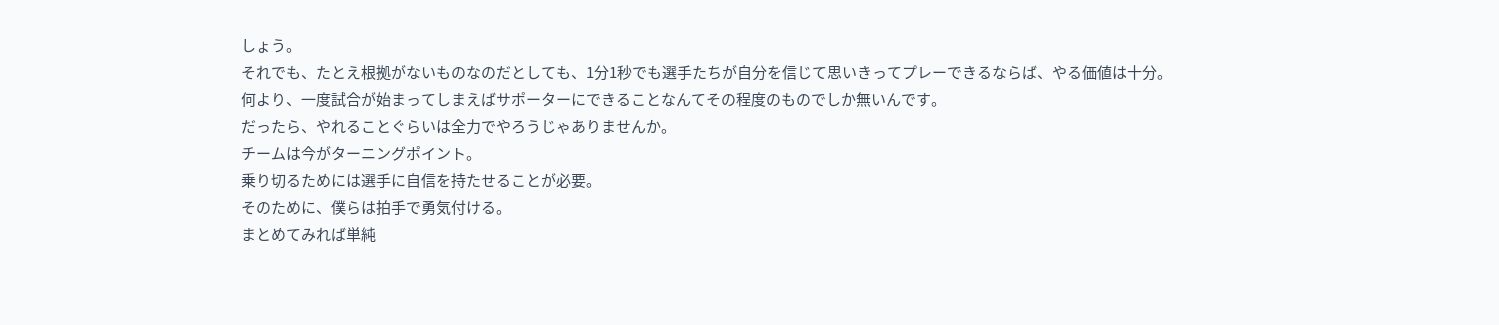しょう。
それでも、たとえ根拠がないものなのだとしても、1分1秒でも選手たちが自分を信じて思いきってプレーできるならば、やる価値は十分。
何より、一度試合が始まってしまえばサポーターにできることなんてその程度のものでしか無いんです。
だったら、やれることぐらいは全力でやろうじゃありませんか。
チームは今がターニングポイント。
乗り切るためには選手に自信を持たせることが必要。
そのために、僕らは拍手で勇気付ける。
まとめてみれば単純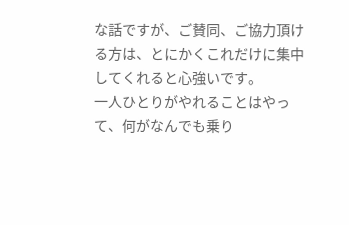な話ですが、ご賛同、ご協力頂ける方は、とにかくこれだけに集中してくれると心強いです。
一人ひとりがやれることはやって、何がなんでも乗り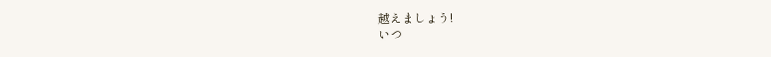越えましょう!
いつ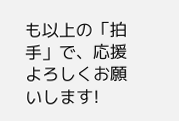も以上の「拍手」で、応援よろしくお願いします!